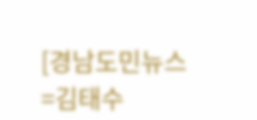[경남도민뉴스=김태수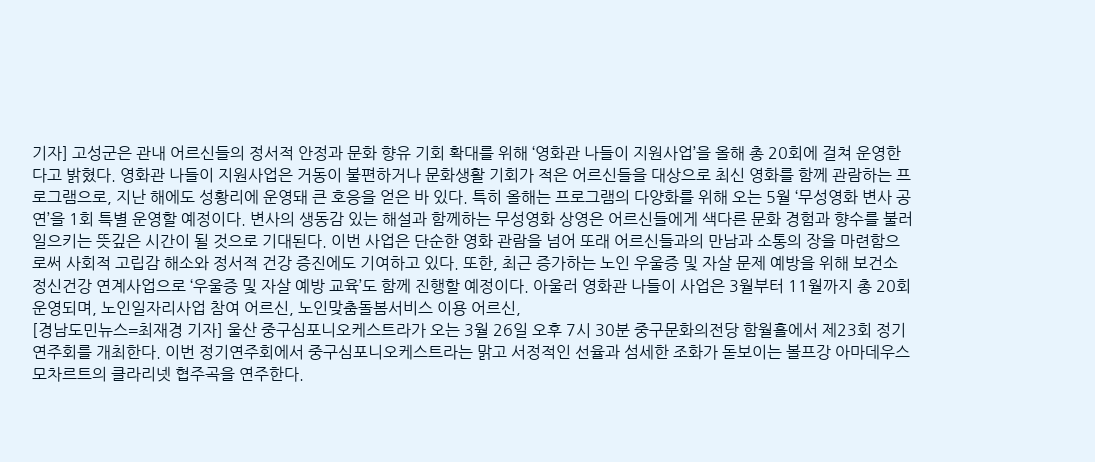기자] 고성군은 관내 어르신들의 정서적 안정과 문화 향유 기회 확대를 위해 ‘영화관 나들이 지원사업’을 올해 총 20회에 걸쳐 운영한다고 밝혔다. 영화관 나들이 지원사업은 거동이 불편하거나 문화생활 기회가 적은 어르신들을 대상으로 최신 영화를 함께 관람하는 프로그램으로, 지난 해에도 성황리에 운영돼 큰 호응을 얻은 바 있다. 특히 올해는 프로그램의 다양화를 위해 오는 5월 ‘무성영화 변사 공연’을 1회 특별 운영할 예정이다. 변사의 생동감 있는 해설과 함께하는 무성영화 상영은 어르신들에게 색다른 문화 경험과 향수를 불러일으키는 뜻깊은 시간이 될 것으로 기대된다. 이번 사업은 단순한 영화 관람을 넘어 또래 어르신들과의 만남과 소통의 장을 마련함으로써 사회적 고립감 해소와 정서적 건강 증진에도 기여하고 있다. 또한, 최근 증가하는 노인 우울증 및 자살 문제 예방을 위해 보건소 정신건강 연계사업으로 ‘우울증 및 자살 예방 교육’도 함께 진행할 예정이다. 아울러 영화관 나들이 사업은 3월부터 11월까지 총 20회 운영되며, 노인일자리사업 참여 어르신, 노인맞춤돌봄서비스 이용 어르신,
[경남도민뉴스=최재경 기자] 울산 중구심포니오케스트라가 오는 3월 26일 오후 7시 30분 중구문화의전당 함월홀에서 제23회 정기연주회를 개최한다. 이번 정기연주회에서 중구심포니오케스트라는 맑고 서정적인 선율과 섬세한 조화가 돋보이는 볼프강 아마데우스 모차르트의 클라리넷 협주곡을 연주한다.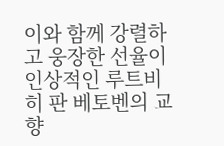이와 함께 강렬하고 웅장한 선율이 인상적인 루트비히 판 베토벤의 교향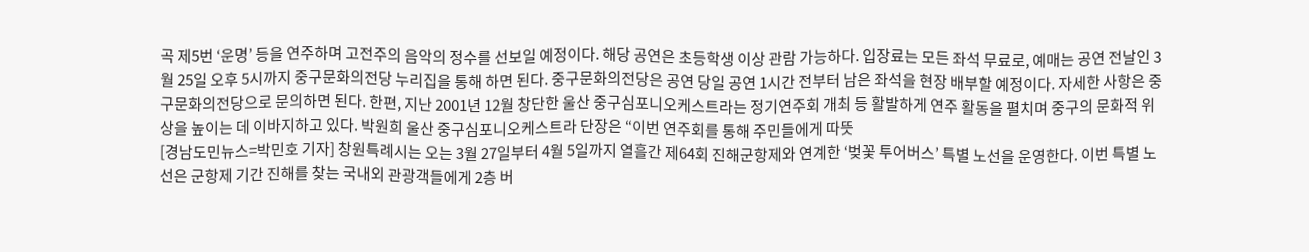곡 제5번 ‘운명’ 등을 연주하며 고전주의 음악의 정수를 선보일 예정이다. 해당 공연은 초등학생 이상 관람 가능하다. 입장료는 모든 좌석 무료로, 예매는 공연 전날인 3월 25일 오후 5시까지 중구문화의전당 누리집을 통해 하면 된다. 중구문화의전당은 공연 당일 공연 1시간 전부터 남은 좌석을 현장 배부할 예정이다. 자세한 사항은 중구문화의전당으로 문의하면 된다. 한편, 지난 2001년 12월 창단한 울산 중구심포니오케스트라는 정기연주회 개최 등 활발하게 연주 활동을 펼치며 중구의 문화적 위상을 높이는 데 이바지하고 있다. 박원희 울산 중구심포니오케스트라 단장은 “이번 연주회를 통해 주민들에게 따뜻
[경남도민뉴스=박민호 기자] 창원특례시는 오는 3월 27일부터 4월 5일까지 열흘간 제64회 진해군항제와 연계한 ‘벚꽃 투어버스’ 특별 노선을 운영한다. 이번 특별 노선은 군항제 기간 진해를 찾는 국내외 관광객들에게 2층 버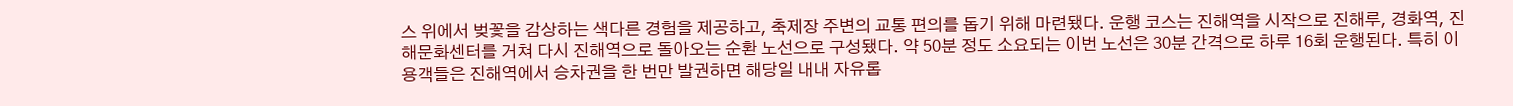스 위에서 벚꽃을 감상하는 색다른 경험을 제공하고, 축제장 주변의 교통 편의를 돕기 위해 마련됐다. 운행 코스는 진해역을 시작으로 진해루, 경화역, 진해문화센터를 거쳐 다시 진해역으로 돌아오는 순환 노선으로 구성됐다. 약 50분 정도 소요되는 이번 노선은 30분 간격으로 하루 16회 운행된다. 특히 이용객들은 진해역에서 승차권을 한 번만 발권하면 해당일 내내 자유롭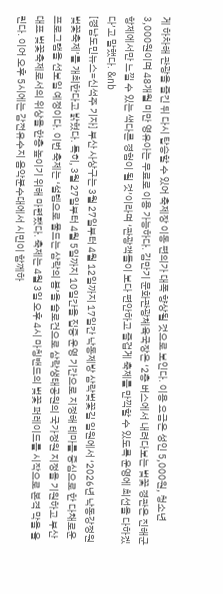게 하차해 관광을 즐긴 뒤 다시 탑승할 수 있어 축제장 이동 편의가 대폭 향상될 것으로 보인다. 이용 요금은 성인 5,000원, 청소년 3,000원이며 48개월 미만 영유아는 무료로 이용 가능하다. 김만기 문화관광체육국장은 ‘2층 버스에서 내려다보는 벚꽃 경관은 진해군항제에서만 느낄 수 있는 색다른 경험이 될 것’이라며 ‘관광객들이 보다 편안하고 즐겁게 축제를 만끽할 수 있도록 운영에 최선을 다하겠다’고 말했다. &nb
[경남도민뉴스=신석주 기자] 부산 사상구는 3월 27일부터 4월 12일까지 17일간 낙동제방 삼락벚꽃길 일원에서 ‘2026년 낙동강정원 벚꽃축제’를 개최한다고 밝혔다. 특히, 3월 27일부터 4월 5일까지 10일간을 집중 운영 기간으로 지정해 테마를 중심으로 한 다채로운 프로그램을 선보일 예정이다. 이번 축제는 ‘설렘으로 물드는 삼락의 봄’을 슬로건으로 삼락생태공원의 국가정원 지정을 기원하고 부산 대표 벚꽃축제로서의 위상을 한층 높이기 위해 마련됐다. 축제는 4월 3일 오후 4시 마칭밴드의 벚꽃 퍼레이드를 시작으로 본격 막을 올린다. 이어 오후 5시에는 감전유수지 음악분수대에서 시민이 함께하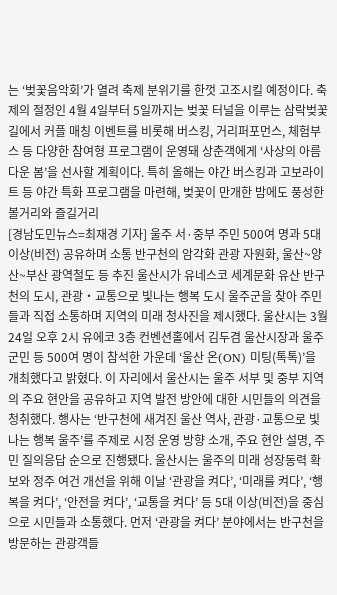는 ‘벚꽃음악회’가 열려 축제 분위기를 한껏 고조시킬 예정이다. 축제의 절정인 4월 4일부터 5일까지는 벚꽃 터널을 이루는 삼락벚꽃길에서 커플 매칭 이벤트를 비롯해 버스킹, 거리퍼포먼스, 체험부스 등 다양한 참여형 프로그램이 운영돼 상춘객에게 ‘사상의 아름다운 봄’을 선사할 계획이다. 특히 올해는 야간 버스킹과 고보라이트 등 야간 특화 프로그램을 마련해, 벚꽃이 만개한 밤에도 풍성한 볼거리와 즐길거리
[경남도민뉴스=최재경 기자] 울주 서·중부 주민 500여 명과 5대 이상(비전) 공유하며 소통 반구천의 암각화 관광 자원화, 울산~양산~부산 광역철도 등 추진 울산시가 유네스코 세계문화 유산 반구천의 도시, 관광‧교통으로 빛나는 행복 도시 울주군을 찾아 주민들과 직접 소통하며 지역의 미래 청사진을 제시했다. 울산시는 3월 24일 오후 2시 유에코 3층 컨벤션홀에서 김두겸 울산시장과 울주군민 등 500여 명이 참석한 가운데 ‘울산 온(ON) 미팅(톡톡)’을 개최했다고 밝혔다. 이 자리에서 울산시는 울주 서부 및 중부 지역의 주요 현안을 공유하고 지역 발전 방안에 대한 시민들의 의견을 청취했다. 행사는 ‘반구천에 새겨진 울산 역사, 관광·교통으로 빛나는 행복 울주’를 주제로 시정 운영 방향 소개, 주요 현안 설명, 주민 질의응답 순으로 진행됐다. 울산시는 울주의 미래 성장동력 확보와 정주 여건 개선을 위해 이날 ‘관광을 켜다’, ‘미래를 켜다’, ‘행복을 켜다’, ‘안전을 켜다’, ‘교통을 켜다’ 등 5대 이상(비전)을 중심으로 시민들과 소통했다. 먼저 ‘관광을 켜다’ 분야에서는 반구천을 방문하는 관광객들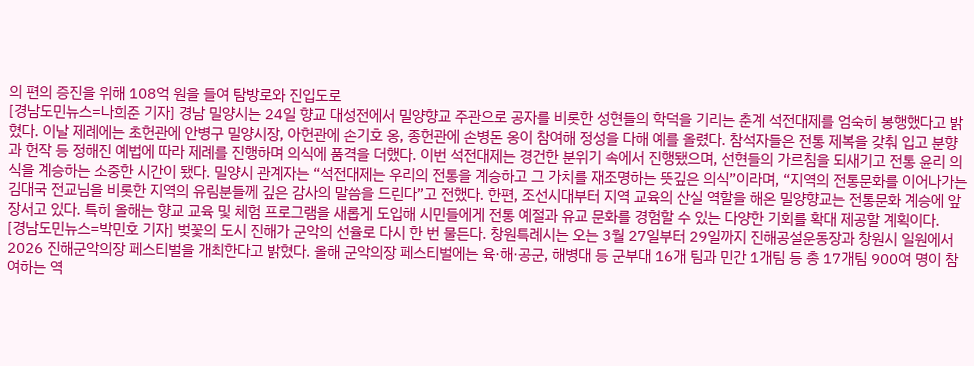의 편의 증진을 위해 108억 원을 들여 탐방로와 진입도로
[경남도민뉴스=나희준 기자] 경남 밀양시는 24일 향교 대성전에서 밀양향교 주관으로 공자를 비롯한 성현들의 학덕을 기리는 춘계 석전대제를 엄숙히 봉행했다고 밝혔다. 이날 제례에는 초헌관에 안병구 밀양시장, 아헌관에 손기호 옹, 종헌관에 손병돈 옹이 참여해 정성을 다해 예를 올렸다. 참석자들은 전통 제복을 갖춰 입고 분향과 헌작 등 정해진 예법에 따라 제례를 진행하며 의식에 품격을 더했다. 이번 석전대제는 경건한 분위기 속에서 진행됐으며, 선현들의 가르침을 되새기고 전통 윤리 의식을 계승하는 소중한 시간이 됐다. 밀양시 관계자는 “석전대제는 우리의 전통을 계승하고 그 가치를 재조명하는 뜻깊은 의식”이라며, “지역의 전통문화를 이어나가는 김대국 전교님을 비롯한 지역의 유림분들께 깊은 감사의 말씀을 드린다”고 전했다. 한편, 조선시대부터 지역 교육의 산실 역할을 해온 밀양향교는 전통문화 계승에 앞장서고 있다. 특히 올해는 향교 교육 및 체험 프로그램을 새롭게 도입해 시민들에게 전통 예절과 유교 문화를 경험할 수 있는 다양한 기회를 확대 제공할 계획이다.
[경남도민뉴스=박민호 기자] 벚꽃의 도시 진해가 군악의 선율로 다시 한 번 물든다. 창원특례시는 오는 3월 27일부터 29일까지 진해공설운동장과 창원시 일원에서 2026 진해군악의장 페스티벌을 개최한다고 밝혔다. 올해 군악의장 페스티벌에는 육·해·공군, 해병대 등 군부대 16개 팀과 민간 1개팀 등 총 17개팀 900여 명이 참여하는 역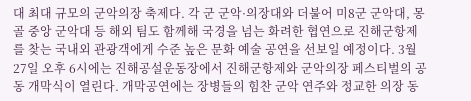대 최대 규모의 군악의장 축제다. 각 군 군악·의장대와 더불어 미8군 군악대, 몽골 중앙 군악대 등 해외 팀도 함께해 국경을 넘는 화려한 협연으로 진해군항제를 찾는 국내외 관광객에게 수준 높은 문화 예술 공연을 선보일 예정이다. 3월 27일 오후 6시에는 진해공설운동장에서 진해군항제와 군악의장 페스티벌의 공동 개막식이 열린다. 개막공연에는 장병들의 힘찬 군악 연주와 정교한 의장 동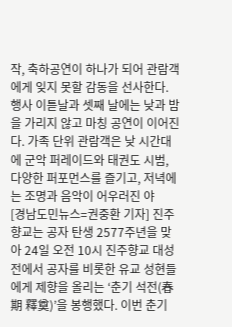작, 축하공연이 하나가 되어 관람객에게 잊지 못할 감동을 선사한다. 행사 이튿날과 셋째 날에는 낮과 밤을 가리지 않고 마칭 공연이 이어진다. 가족 단위 관람객은 낮 시간대에 군악 퍼레이드와 태권도 시범, 다양한 퍼포먼스를 즐기고, 저녁에는 조명과 음악이 어우러진 야
[경남도민뉴스=권중환 기자] 진주향교는 공자 탄생 2577주년을 맞아 24일 오전 10시 진주향교 대성전에서 공자를 비롯한 유교 성현들에게 제향을 올리는 ‘춘기 석전(春期 釋奠)’을 봉행했다. 이번 춘기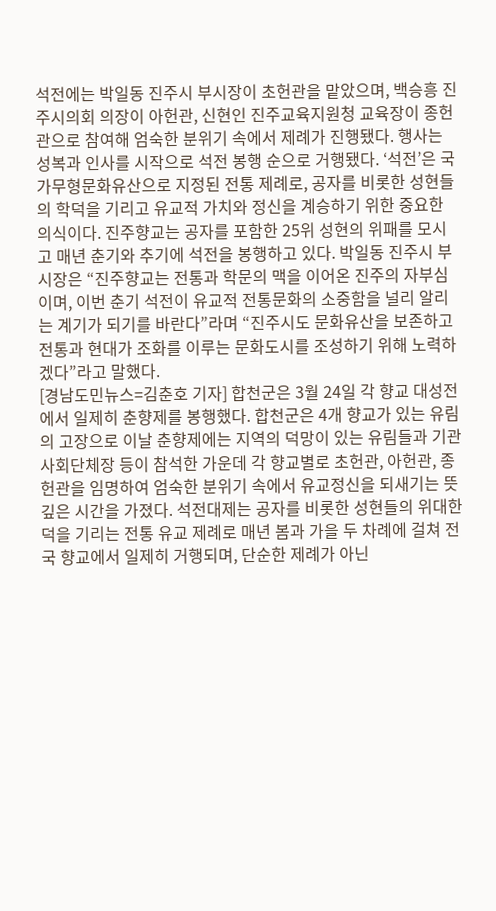석전에는 박일동 진주시 부시장이 초헌관을 맡았으며, 백승흥 진주시의회 의장이 아헌관, 신현인 진주교육지원청 교육장이 종헌관으로 참여해 엄숙한 분위기 속에서 제례가 진행됐다. 행사는 성복과 인사를 시작으로 석전 봉행 순으로 거행됐다. ‘석전’은 국가무형문화유산으로 지정된 전통 제례로, 공자를 비롯한 성현들의 학덕을 기리고 유교적 가치와 정신을 계승하기 위한 중요한 의식이다. 진주향교는 공자를 포함한 25위 성현의 위패를 모시고 매년 춘기와 추기에 석전을 봉행하고 있다. 박일동 진주시 부시장은 “진주향교는 전통과 학문의 맥을 이어온 진주의 자부심이며, 이번 춘기 석전이 유교적 전통문화의 소중함을 널리 알리는 계기가 되기를 바란다”라며 “진주시도 문화유산을 보존하고 전통과 현대가 조화를 이루는 문화도시를 조성하기 위해 노력하겠다”라고 말했다.
[경남도민뉴스=김춘호 기자] 합천군은 3월 24일 각 향교 대성전에서 일제히 춘향제를 봉행했다. 합천군은 4개 향교가 있는 유림의 고장으로 이날 춘향제에는 지역의 덕망이 있는 유림들과 기관사회단체장 등이 참석한 가운데 각 향교별로 초헌관, 아헌관, 종헌관을 임명하여 엄숙한 분위기 속에서 유교정신을 되새기는 뜻깊은 시간을 가졌다. 석전대제는 공자를 비롯한 성현들의 위대한 덕을 기리는 전통 유교 제례로 매년 봄과 가을 두 차례에 걸쳐 전국 향교에서 일제히 거행되며, 단순한 제례가 아닌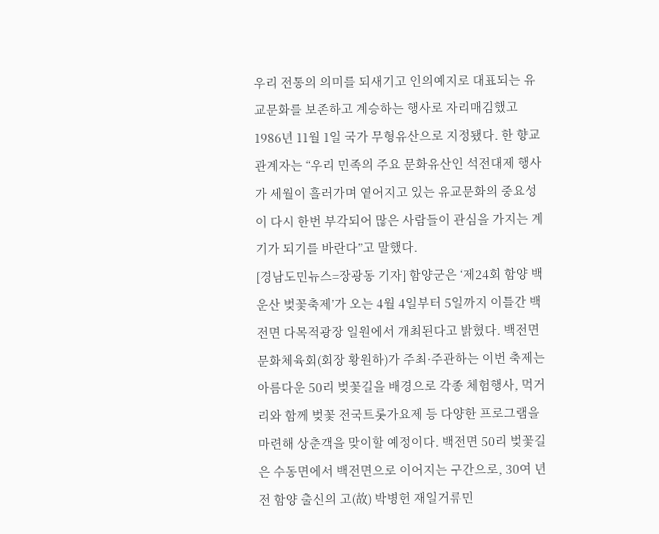우리 전통의 의미를 되새기고 인의예지로 대표되는 유교문화를 보존하고 계승하는 행사로 자리매김했고 1986년 11월 1일 국가 무형유산으로 지정됐다. 한 향교 관계자는 “우리 민족의 주요 문화유산인 석전대제 행사가 세월이 흘러가며 옅어지고 있는 유교문화의 중요성이 다시 한번 부각되어 많은 사람들이 관심을 가지는 계기가 되기를 바란다”고 말했다.
[경남도민뉴스=장광동 기자] 함양군은 ‘제24회 함양 백운산 벚꽃축제’가 오는 4월 4일부터 5일까지 이틀간 백전면 다목적광장 일원에서 개최된다고 밝혔다. 백전면 문화체육회(회장 황원하)가 주최·주관하는 이번 축제는 아름다운 50리 벚꽃길을 배경으로 각종 체험행사, 먹거리와 함께 벚꽃 전국트롯가요제 등 다양한 프로그램을 마련해 상춘객을 맞이할 예정이다. 백전면 50리 벚꽃길은 수동면에서 백전면으로 이어지는 구간으로, 30여 년 전 함양 출신의 고(故) 박병헌 재일거류민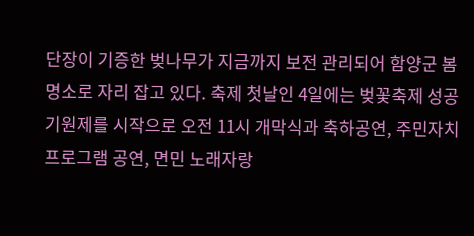단장이 기증한 벚나무가 지금까지 보전 관리되어 함양군 봄 명소로 자리 잡고 있다. 축제 첫날인 4일에는 벚꽃축제 성공기원제를 시작으로 오전 11시 개막식과 축하공연, 주민자치프로그램 공연, 면민 노래자랑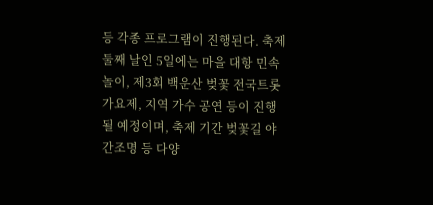등 각종 프로그램이 진행된다. 축제 둘째 날인 5일에는 마을 대항 민속놀이, 제3회 백운산 벚꽃 전국트롯가요제, 지역 가수 공연 등이 진행될 예정이며, 축제 기간 벚꽃길 야간조명 등 다양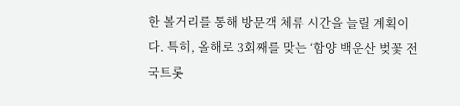한 볼거리를 통해 방문객 체류 시간을 늘릴 계획이다. 특히, 올해로 3회째를 맞는 ‘함양 백운산 벚꽃 전국트롯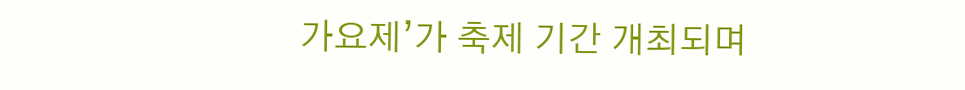가요제’가 축제 기간 개최되며